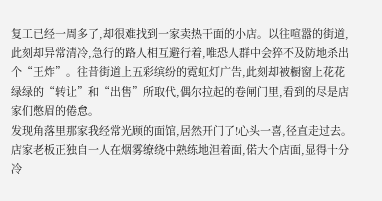复工已经一周多了,却很难找到一家卖热干面的小店。以往喧嚣的街道,此刻却异常清冷,急行的路人相互避行着,唯恐人群中会猝不及防地杀出个“王炸”。往昔街道上五彩缤纷的霓虹灯广告,此刻却被橱窗上花花绿绿的“转让”和“出售”所取代,偶尔拉起的卷闸门里,看到的尽是店家们憋眉的倦怠。
发现角落里那家我经常光顾的面馆,居然开门了!心头一喜,径直走过去。店家老板正独自一人在烟雾缭绕中熟练地泹着面,偌大个店面,显得十分冷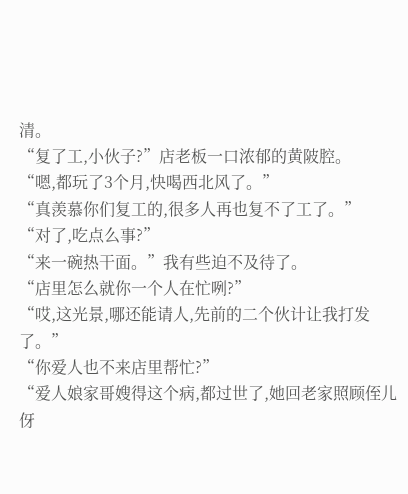清。
“复了工,小伙子?”店老板一口浓郁的黄陂腔。
“嗯,都玩了3个月,快喝西北风了。”
“真羡慕你们复工的,很多人再也复不了工了。”
“对了,吃点么事?”
“来一碗热干面。”我有些迫不及待了。
“店里怎么就你一个人在忙咧?”
“哎,这光景,哪还能请人,先前的二个伙计让我打发了。”
“你爱人也不来店里帮忙?”
“爱人娘家哥嫂得这个病,都过世了,她回老家照顾侄儿伢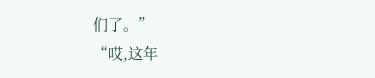们了。”
“哎,这年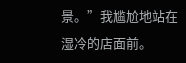景。”我尴尬地站在湿冷的店面前。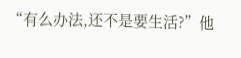“有么办法,还不是要生活?”他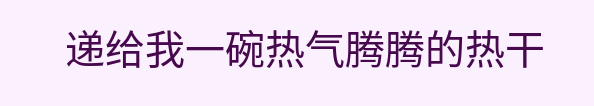递给我一碗热气腾腾的热干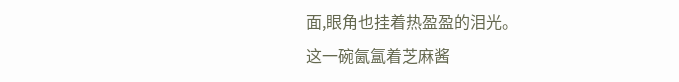面,眼角也挂着热盈盈的泪光。
这一碗氤氲着芝麻酱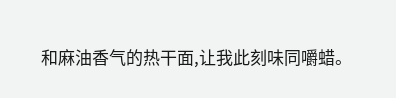和麻油香气的热干面,让我此刻味同嚼蜡。